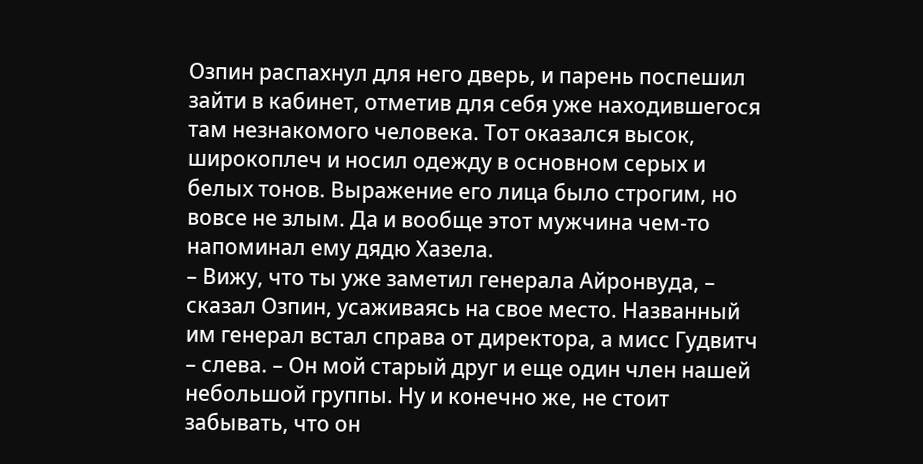Озпин распахнул для него дверь, и парень поспешил зайти в кабинет, отметив для себя уже находившегося там незнакомого человека. Тот оказался высок, широкоплеч и носил одежду в основном серых и белых тонов. Выражение его лица было строгим, но вовсе не злым. Да и вообще этот мужчина чем-то напоминал ему дядю Хазела.
– Вижу, что ты уже заметил генерала Айронвуда, – сказал Озпин, усаживаясь на свое место. Названный им генерал встал справа от директора, а мисс Гудвитч – слева. – Он мой старый друг и еще один член нашей небольшой группы. Ну и конечно же, не стоит забывать, что он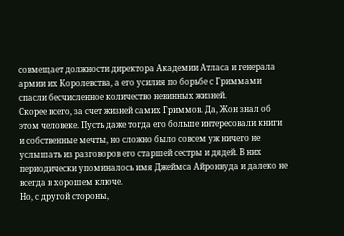совмещает должности директора Академии Атласа и генерала армии их Королевства, а его усилия по борьбе с Гриммами спасли бесчисленное количество невинных жизней.
Скорее всего, за счет жизней самих Гриммов. Да, Жон знал об этом человеке. Пусть даже тогда его больше интересовали книги и собственные мечты, но сложно было совсем уж ничего не услышать из разговоров его старшей сестры и дядей. В них периодически упоминалось имя Джеймса Айронвуда и далеко не всегда в хорошем ключе.
Но, с другой стороны,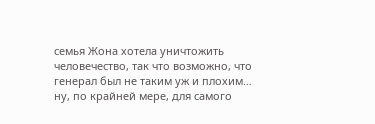семья Жона хотела уничтожить человечество, так что возможно, что генерал был не таким уж и плохим… ну, по крайней мере, для самого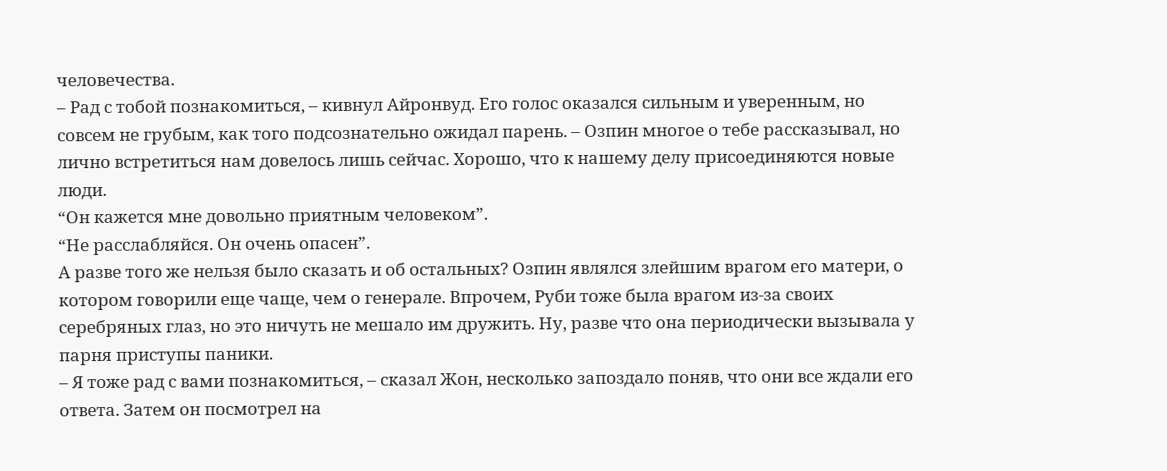человечества.
– Рад с тобой познакомиться, – кивнул Айронвуд. Его голос оказался сильным и уверенным, но совсем не грубым, как того подсознательно ожидал парень. – Озпин многое о тебе рассказывал, но лично встретиться нам довелось лишь сейчас. Хорошо, что к нашему делу присоединяются новые люди.
“Он кажется мне довольно приятным человеком”.
“Не расслабляйся. Он очень опасен”.
А разве того же нельзя было сказать и об остальных? Озпин являлся злейшим врагом его матери, о котором говорили еще чаще, чем о генерале. Впрочем, Руби тоже была врагом из-за своих серебряных глаз, но это ничуть не мешало им дружить. Ну, разве что она периодически вызывала у парня приступы паники.
– Я тоже рад с вами познакомиться, – сказал Жон, несколько запоздало поняв, что они все ждали его ответа. Затем он посмотрел на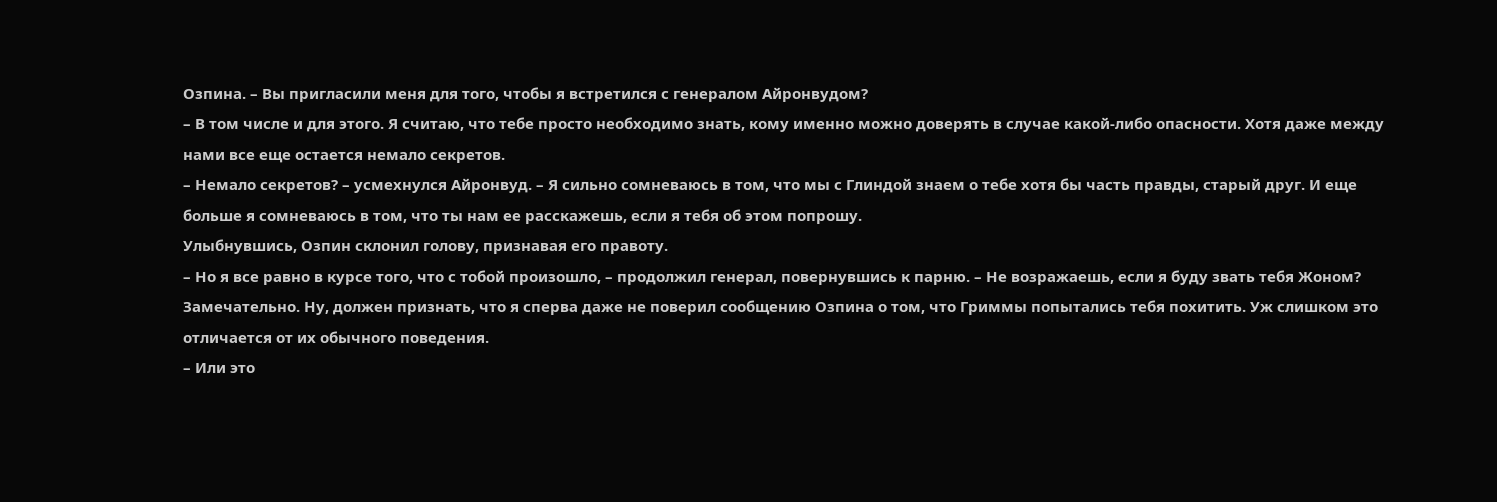Озпина. – Вы пригласили меня для того, чтобы я встретился с генералом Айронвудом?
– В том числе и для этого. Я считаю, что тебе просто необходимо знать, кому именно можно доверять в случае какой-либо опасности. Хотя даже между нами все еще остается немало секретов.
– Немало секретов? – усмехнулся Айронвуд. – Я сильно сомневаюсь в том, что мы с Глиндой знаем о тебе хотя бы часть правды, старый друг. И еще больше я сомневаюсь в том, что ты нам ее расскажешь, если я тебя об этом попрошу.
Улыбнувшись, Озпин склонил голову, признавая его правоту.
– Но я все равно в курсе того, что с тобой произошло, – продолжил генерал, повернувшись к парню. – Не возражаешь, если я буду звать тебя Жоном? Замечательно. Ну, должен признать, что я сперва даже не поверил сообщению Озпина о том, что Гриммы попытались тебя похитить. Уж слишком это отличается от их обычного поведения.
– Или это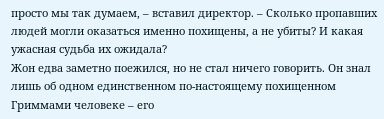просто мы так думаем, – вставил директор. – Сколько пропавших людей могли оказаться именно похищены, а не убиты? И какая ужасная судьба их ожидала?
Жон едва заметно поежился, но не стал ничего говорить. Он знал лишь об одном единственном по-настоящему похищенном Гриммами человеке – его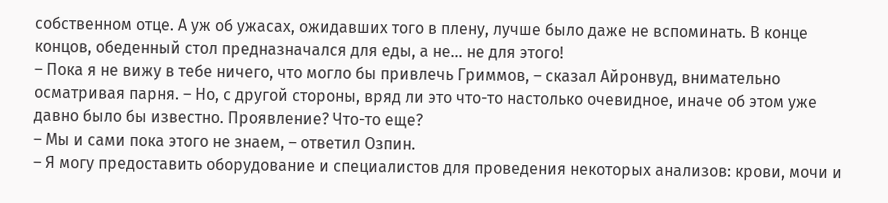собственном отце. А уж об ужасах, ожидавших того в плену, лучше было даже не вспоминать. В конце концов, обеденный стол предназначался для еды, а не… не для этого!
– Пока я не вижу в тебе ничего, что могло бы привлечь Гриммов, – сказал Айронвуд, внимательно осматривая парня. – Но, с другой стороны, вряд ли это что-то настолько очевидное, иначе об этом уже давно было бы известно. Проявление? Что-то еще?
– Мы и сами пока этого не знаем, – ответил Озпин.
– Я могу предоставить оборудование и специалистов для проведения некоторых анализов: крови, мочи и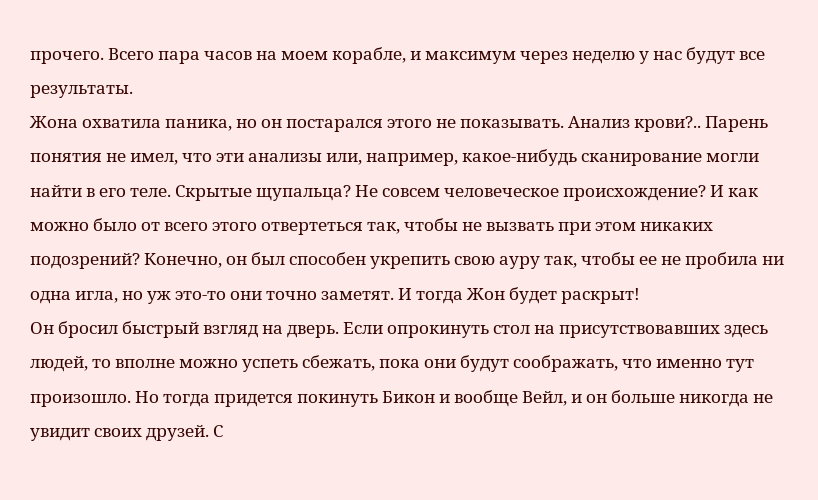прочего. Всего пара часов на моем корабле, и максимум через неделю у нас будут все результаты.
Жона охватила паника, но он постарался этого не показывать. Анализ крови?.. Парень понятия не имел, что эти анализы или, например, какое-нибудь сканирование могли найти в его теле. Скрытые щупальца? Не совсем человеческое происхождение? И как можно было от всего этого отвертеться так, чтобы не вызвать при этом никаких подозрений? Конечно, он был способен укрепить свою ауру так, чтобы ее не пробила ни одна игла, но уж это-то они точно заметят. И тогда Жон будет раскрыт!
Он бросил быстрый взгляд на дверь. Если опрокинуть стол на присутствовавших здесь людей, то вполне можно успеть сбежать, пока они будут соображать, что именно тут произошло. Но тогда придется покинуть Бикон и вообще Вейл, и он больше никогда не увидит своих друзей. С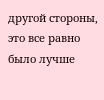другой стороны, это все равно было лучше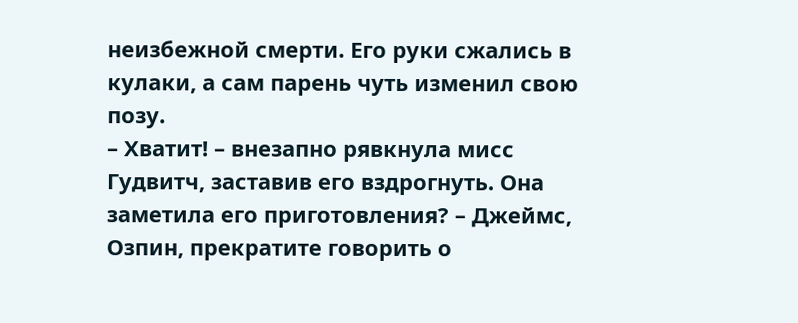неизбежной смерти. Его руки сжались в кулаки, а сам парень чуть изменил свою позу.
– Хватит! – внезапно рявкнула мисс Гудвитч, заставив его вздрогнуть. Она заметила его приготовления? – Джеймс, Озпин, прекратите говорить о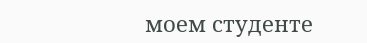моем студенте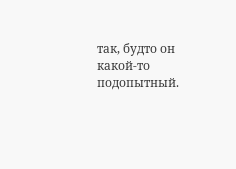так, будто он какой-то подопытный.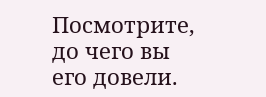Посмотрите, до чего вы его довели.